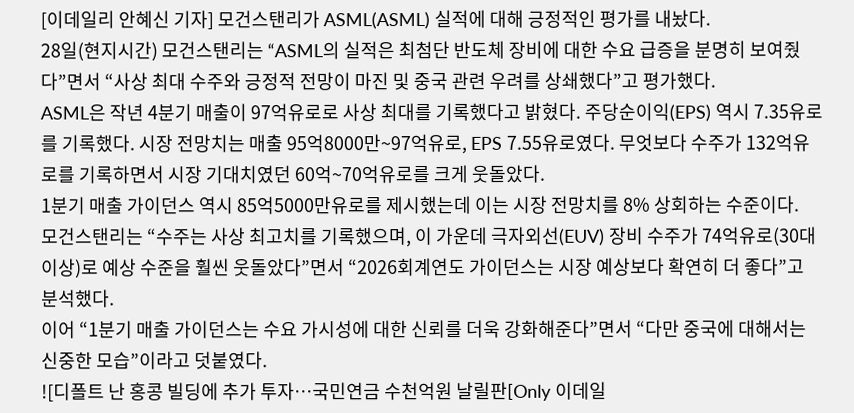[이데일리 안혜신 기자] 모건스탠리가 ASML(ASML) 실적에 대해 긍정적인 평가를 내놨다.
28일(현지시간) 모건스탠리는 “ASML의 실적은 최첨단 반도체 장비에 대한 수요 급증을 분명히 보여줬다”면서 “사상 최대 수주와 긍정적 전망이 마진 및 중국 관련 우려를 상쇄했다”고 평가했다.
ASML은 작년 4분기 매출이 97억유로로 사상 최대를 기록했다고 밝혔다. 주당순이익(EPS) 역시 7.35유로를 기록했다. 시장 전망치는 매출 95억8000만~97억유로, EPS 7.55유로였다. 무엇보다 수주가 132억유로를 기록하면서 시장 기대치였던 60억~70억유로를 크게 웃돌았다.
1분기 매출 가이던스 역시 85억5000만유로를 제시했는데 이는 시장 전망치를 8% 상회하는 수준이다.
모건스탠리는 “수주는 사상 최고치를 기록했으며, 이 가운데 극자외선(EUV) 장비 수주가 74억유로(30대 이상)로 예상 수준을 훨씬 웃돌았다”면서 “2026회계연도 가이던스는 시장 예상보다 확연히 더 좋다”고 분석했다.
이어 “1분기 매출 가이던스는 수요 가시성에 대한 신뢰를 더욱 강화해준다”면서 “다만 중국에 대해서는 신중한 모습”이라고 덧붙였다.
![디폴트 난 홍콩 빌딩에 추가 투자…국민연금 수천억원 날릴판[Only 이데일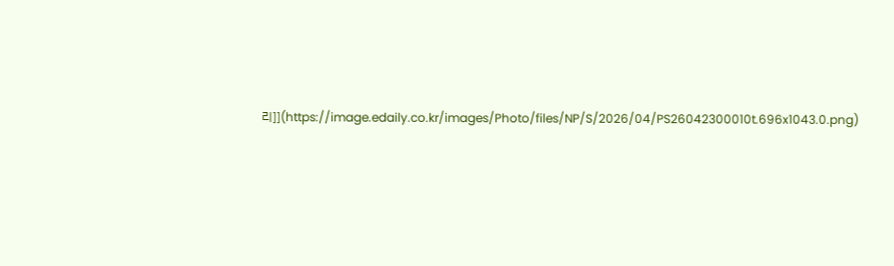리]](https://image.edaily.co.kr/images/Photo/files/NP/S/2026/04/PS26042300010t.696x1043.0.png)